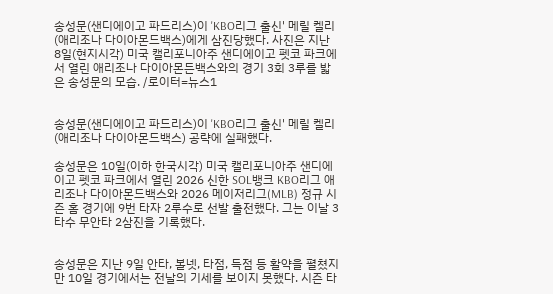송성문(샌디에이고 파드리스)이 'KBO리그 출신' 메릴 켈리(애리조나 다이아몬드백스)에게 삼진당했다. 사진은 지난 8일(현지시각) 미국 캘리포니아주 샌디에이고 펫코 파크에서 열린 애리조나 다이아몬든백스와의 경기 3회 3루를 밟은 송성문의 모습. /로이터=뉴스1


송성문(샌디에이고 파드리스)이 'KBO리그 출신' 메릴 켈리(애리조나 다이아몬드백스) 공략에 실패했다.

송성문은 10일(이하 한국시각) 미국 캘리포니아주 샌디에이고 펫코 파크에서 열린 2026 신한 SOL뱅크 KBO리그 애리조나 다이아몬드백스와 2026 메이저리그(MLB) 정규 시즌 홈 경기에 9번 타자 2루수로 선발 출전했다. 그는 이날 3타수 무안타 2삼진을 기록했다.


송성문은 지난 9일 안타, 볼넷, 타점, 득점 등 활약을 펼쳤지만 10일 경기에서는 전날의 기세를 보이지 못했다. 시즌 타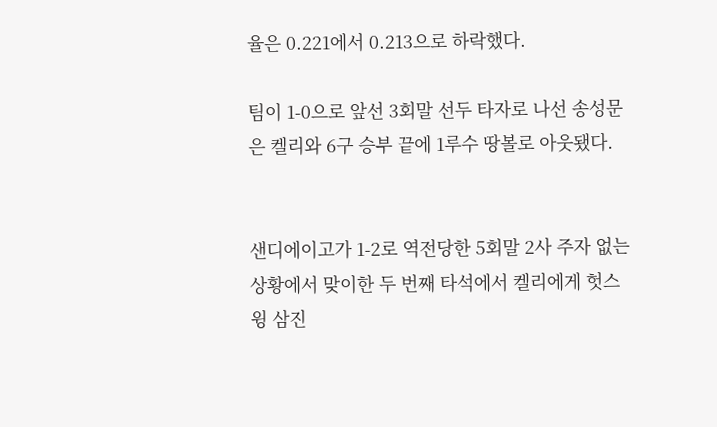율은 0.221에서 0.213으로 하락했다.

팀이 1-0으로 앞선 3회말 선두 타자로 나선 송성문은 켈리와 6구 승부 끝에 1루수 땅볼로 아웃됐다.


샌디에이고가 1-2로 역전당한 5회말 2사 주자 없는 상황에서 맞이한 두 번째 타석에서 켈리에게 헛스윙 삼진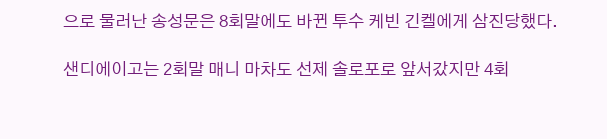으로 물러난 송성문은 8회말에도 바뀐 투수 케빈 긴켈에게 삼진당했다.

샌디에이고는 2회말 매니 마차도 선제 솔로포로 앞서갔지만 4회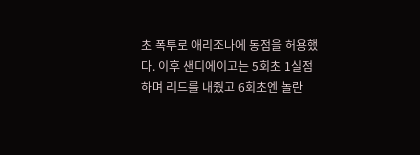초 폭투로 애리조나에 동점을 허용했다. 이후 샌디에이고는 5회초 1실점 하며 리드를 내줬고 6회초엔 놀란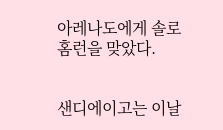아레나도에게 솔로 홈런을 맞았다.


샌디에이고는 이날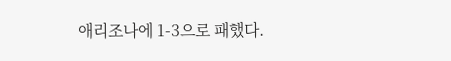애리조나에 1-3으로 패했다.